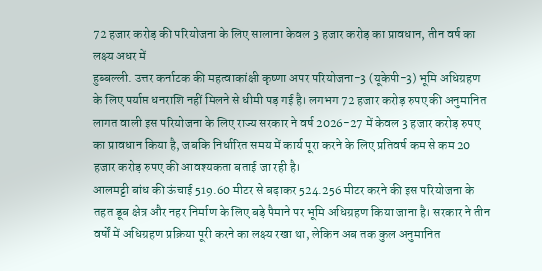72 हजार करोड़ की परियोजना के लिए सालाना केवल 3 हजार करोड़ का प्रावधान, तीन वर्ष का लक्ष्य अधर में
हुब्बल्ली. उत्तर कर्नाटक की महत्वाकांक्षी कृष्णा अपर परियोजना-3 (यूकेपी-3) भूमि अधिग्रहण के लिए पर्याप्त धनराशि नहीं मिलने से धीमी पड़ गई है। लगभग 72 हजार करोड़ रुपए की अनुमानित लागत वाली इस परियोजना के लिए राज्य सरकार ने वर्ष 2026-27 में केवल 3 हजार करोड़ रुपए का प्रावधान किया है, जबकि निर्धारित समय में कार्य पूरा करने के लिए प्रतिवर्ष कम से कम 20 हजार करोड़ रुपए की आवश्यकता बताई जा रही है।
आलमट्टी बांध की ऊंचाई 519.60 मीटर से बढ़ाकर 524.256 मीटर करने की इस परियोजना के तहत डूब क्षेत्र और नहर निर्माण के लिए बड़े पैमाने पर भूमि अधिग्रहण किया जाना है। सरकार ने तीन वर्षों में अधिग्रहण प्रक्रिया पूरी करने का लक्ष्य रखा था, लेकिन अब तक कुल अनुमानित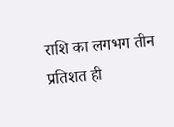राशि का लगभग तीन प्रतिशत ही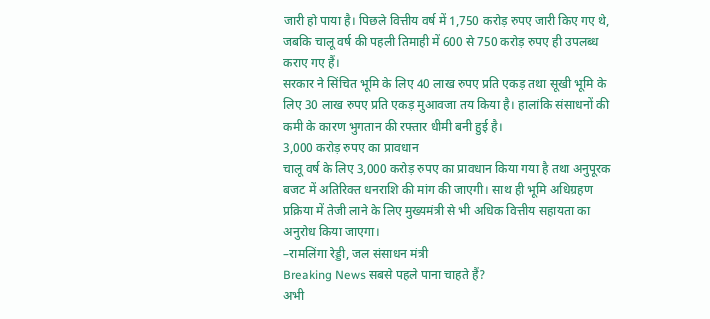जारी हो पाया है। पिछले वित्तीय वर्ष में 1,750 करोड़ रुपए जारी किए गए थे, जबकि चालू वर्ष की पहली तिमाही में 600 से 750 करोड़ रुपए ही उपलब्ध कराए गए हैं।
सरकार ने सिंचित भूमि के लिए 40 लाख रुपए प्रति एकड़ तथा सूखी भूमि के लिए 30 लाख रुपए प्रति एकड़ मुआवजा तय किया है। हालांकि संसाधनों की कमी के कारण भुगतान की रफ्तार धीमी बनी हुई है।
3,000 करोड़ रुपए का प्रावधान
चालू वर्ष के लिए 3,000 करोड़ रुपए का प्रावधान किया गया है तथा अनुपूरक बजट में अतिरिक्त धनराशि की मांग की जाएगी। साथ ही भूमि अधिग्रहण प्रक्रिया में तेजी लाने के लिए मुख्यमंत्री से भी अधिक वित्तीय सहायता का अनुरोध किया जाएगा।
–रामलिंगा रेड्डी, जल संसाधन मंत्री
Breaking News सबसे पहले पाना चाहते हैं?
अभी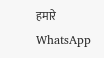हमारे WhatsApp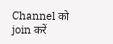Channel को join करें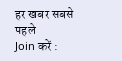हर खबर सबसे पहले
Join करें :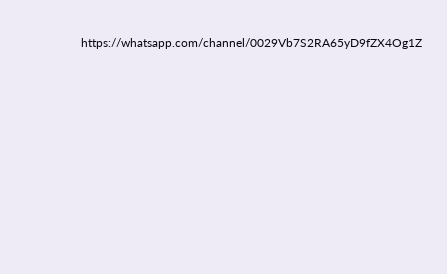https://whatsapp.com/channel/0029Vb7S2RA65yD9fZX4Og1Z